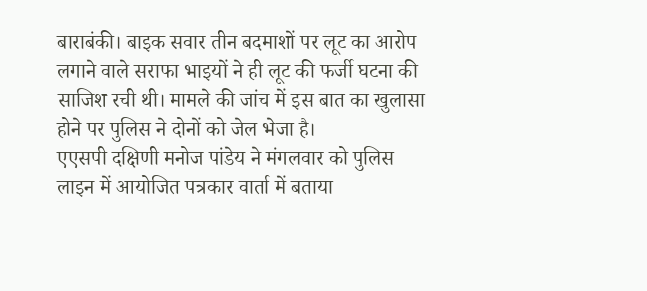बाराबंकी। बाइक सवार तीन बदमाशों पर लूट का आरोप लगाने वाले सराफा भाइयों ने ही लूट की फर्जी घटना की साजिश रची थी। मामले की जांच में इस बात का खुलासा होने पर पुलिस ने दोनों को जेल भेजा है।
एएसपी दक्षिणी मनोज पांडेय ने मंगलवार को पुलिस लाइन में आयोजित पत्रकार वार्ता में बताया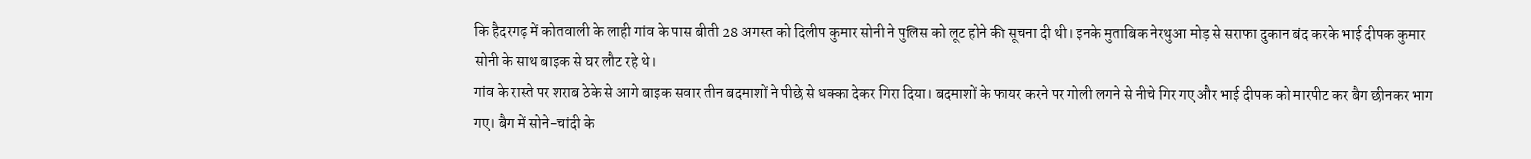कि हैदरगढ़ में कोतवाली के लाही गांव के पास बीती 28 अगस्त को दिलीप कुमार सोनी ने पुलिस को लूट होने की सूचना दी थी। इनके मुताबिक नेरथुआ मोड़ से सराफा दुकान बंद करके भाई दीपक कुमार सोनी के साथ बाइक से घर लौट रहे थे।
गांव के रास्ते पर शराब ठेके से आगे बाइक सवार तीन बदमाशों ने पीछे से धक्का देकर गिरा दिया। बदमाशों के फायर करने पर गोली लगने से नीचे गिर गए और भाई दीपक को मारपीट कर बैग छीनकर भाग गए। बैग में सोने-चांदी के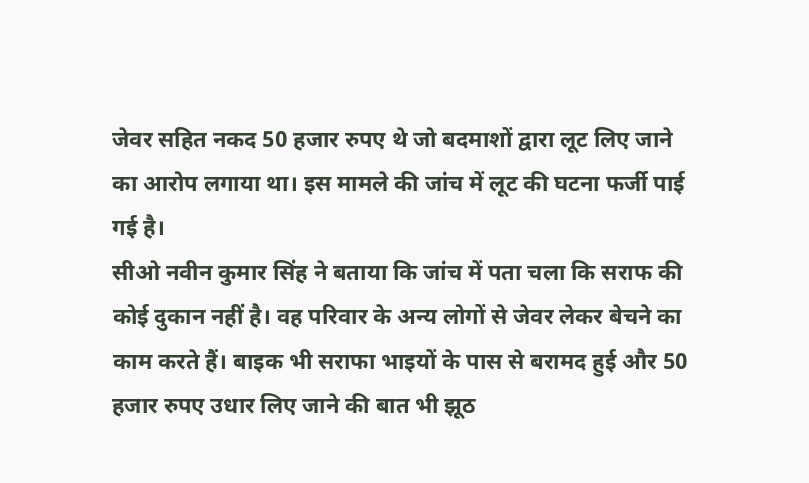जेवर सहित नकद 50 हजार रुपए थे जो बदमाशों द्वारा लूट लिए जाने का आरोप लगाया था। इस मामले की जांच में लूट की घटना फर्जी पाई गई है।
सीओ नवीन कुमार सिंह ने बताया कि जांच में पता चला कि सराफ की कोई दुकान नहीं है। वह परिवार के अन्य लोगों से जेवर लेकर बेचने का काम करते हैं। बाइक भी सराफा भाइयों के पास से बरामद हुई और 50 हजार रुपए उधार लिए जाने की बात भी झूठ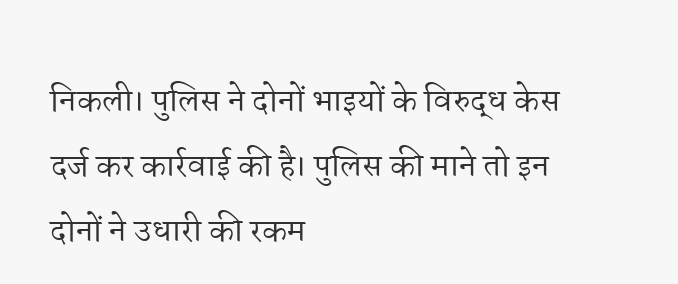निकली। पुलिस ने दोनों भाइयों के विरुद्ध केस दर्ज कर कार्रवाई की है। पुलिस की माने तो इन दोनों ने उधारी की रकम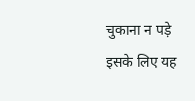चुकाना न पड़े इसके लिए यह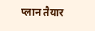प्लान तैयार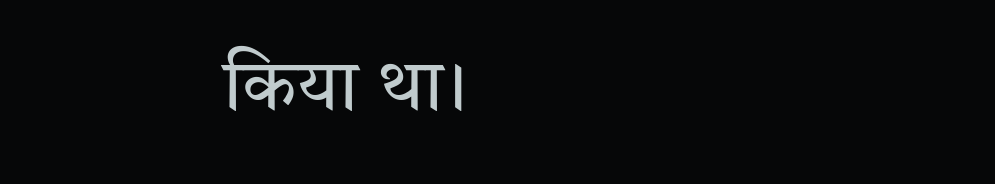किया था।